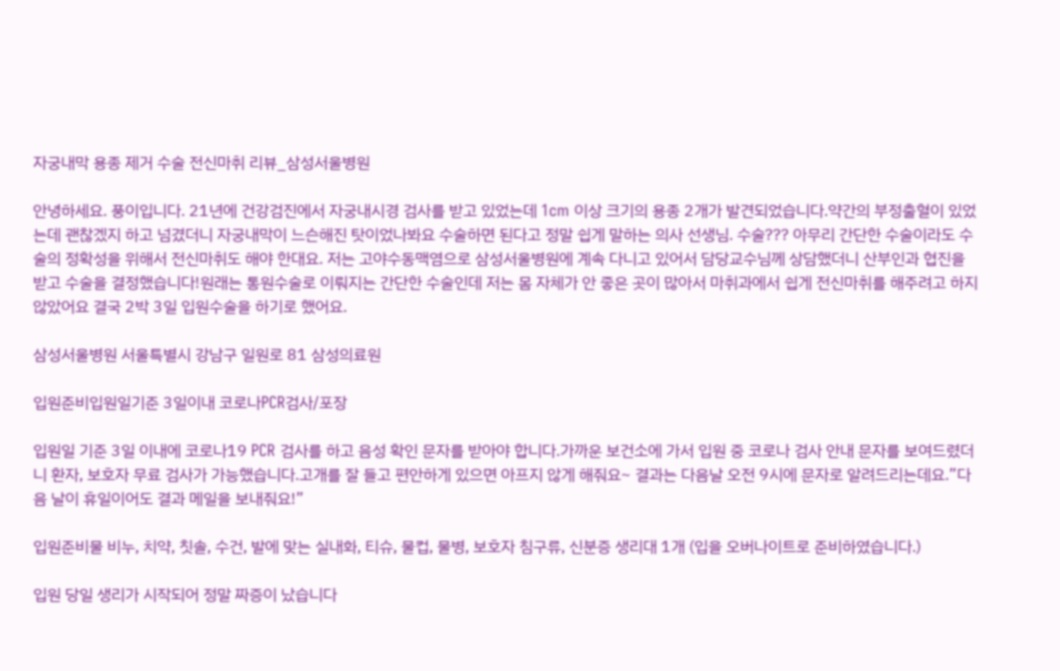자궁내막 용종 제거 수술 전신마취 리뷰_삼성서울병원

안녕하세요. 풍이입니다. 21년에 건강검진에서 자궁내시경 검사를 받고 있었는데 1cm 이상 크기의 용종 2개가 발견되었습니다.약간의 부정출혈이 있었는데 괜찮겠지 하고 넘겼더니 자궁내막이 느슨해진 탓이었나봐요 수술하면 된다고 정말 쉽게 말하는 의사 선생님. 수술??? 아무리 간단한 수술이라도 수술의 정확성을 위해서 전신마취도 해야 한대요. 저는 고야수동맥염으로 삼성서울병원에 계속 다니고 있어서 담당교수님께 상담했더니 산부인과 협진을 받고 수술을 결정했습니다!원래는 통원수술로 이뤄지는 간단한 수술인데 저는 몸 자체가 안 좋은 곳이 많아서 마취과에서 쉽게 전신마취를 해주려고 하지 않았어요 결국 2박 3일 입원수술을 하기로 했어요.

삼성서울병원 서울특별시 강남구 일원로 81 삼성의료원

입원준비입원일기준 3일이내 코로나PCR검사/포장

입원일 기준 3일 이내에 코로나19 PCR 검사를 하고 음성 확인 문자를 받아야 합니다.가까운 보건소에 가서 입원 중 코로나 검사 안내 문자를 보여드렸더니 환자, 보호자 무료 검사가 가능했습니다.고개를 잘 들고 편안하게 있으면 아프지 않게 해줘요~ 결과는 다음날 오전 9시에 문자로 알려드리는데요.”다음 날이 휴일이어도 결과 메일을 보내줘요!”

입원준비물 비누, 치약, 칫솔, 수건, 발에 맞는 실내화, 티슈, 물컵, 물병, 보호자 침구류, 신분증 생리대 1개 (입을 오버나이트로 준비하였습니다.)

입원 당일 생리가 시작되어 정말 짜증이 났습니다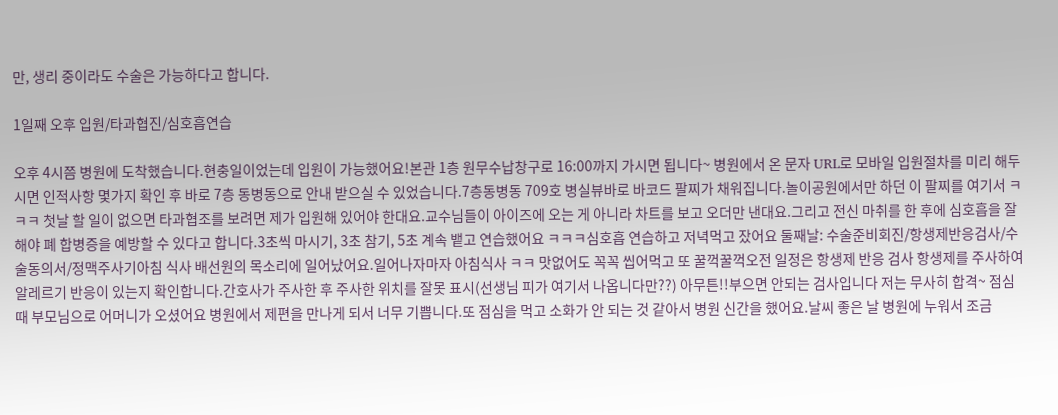만, 생리 중이라도 수술은 가능하다고 합니다.

1일째 오후 입원/타과협진/심호흡연습

오후 4시쯤 병원에 도착했습니다.현충일이었는데 입원이 가능했어요!본관 1층 원무수납창구로 16:00까지 가시면 됩니다~ 병원에서 온 문자 URL로 모바일 입원절차를 미리 해두시면 인적사항 몇가지 확인 후 바로 7층 동병동으로 안내 받으실 수 있었습니다.7층동병동 709호 병실뷰바로 바코드 팔찌가 채워집니다.놀이공원에서만 하던 이 팔찌를 여기서 ㅋㅋㅋ 첫날 할 일이 없으면 타과협조를 보려면 제가 입원해 있어야 한대요.교수님들이 아이즈에 오는 게 아니라 차트를 보고 오더만 낸대요.그리고 전신 마취를 한 후에 심호흡을 잘해야 폐 합병증을 예방할 수 있다고 합니다.3초씩 마시기, 3초 참기, 5초 계속 뱉고 연습했어요 ㅋㅋㅋ심호흡 연습하고 저녁먹고 잤어요 둘째날: 수술준비회진/항생제반응검사/수술동의서/정맥주사기아침 식사 배선원의 목소리에 일어났어요.일어나자마자 아침식사 ㅋㅋ 맛없어도 꼭꼭 씹어먹고 또 꿀꺽꿀꺽오전 일정은 항생제 반응 검사 항생제를 주사하여 알레르기 반응이 있는지 확인합니다.간호사가 주사한 후 주사한 위치를 잘못 표시(선생님 피가 여기서 나옵니다만??) 아무튼!!부으면 안되는 검사입니다 저는 무사히 합격~ 점심때 부모님으로 어머니가 오셨어요 병원에서 제편을 만나게 되서 너무 기쁩니다.또 점심을 먹고 소화가 안 되는 것 같아서 병원 신간을 했어요.날씨 좋은 날 병원에 누워서 조금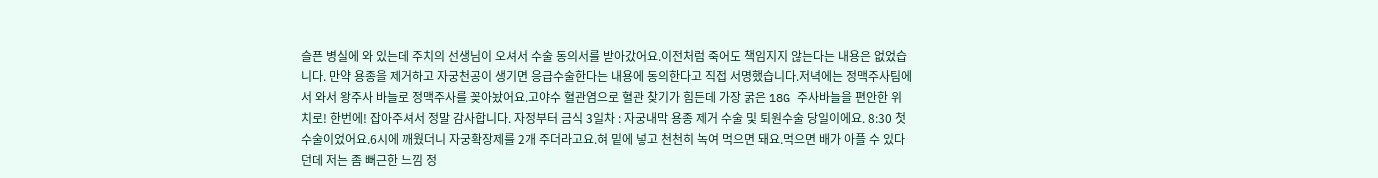슬픈 병실에 와 있는데 주치의 선생님이 오셔서 수술 동의서를 받아갔어요.이전처럼 죽어도 책임지지 않는다는 내용은 없었습니다. 만약 용종을 제거하고 자궁천공이 생기면 응급수술한다는 내용에 동의한다고 직접 서명했습니다.저녁에는 정맥주사팀에서 와서 왕주사 바늘로 정맥주사를 꽂아놨어요.고야수 혈관염으로 혈관 찾기가 힘든데 가장 굵은 18G 주사바늘을 편안한 위치로! 한번에! 잡아주셔서 정말 감사합니다. 자정부터 금식 3일차 : 자궁내막 용종 제거 수술 및 퇴원수술 당일이에요. 8:30 첫 수술이었어요.6시에 깨웠더니 자궁확장제를 2개 주더라고요.혀 밑에 넣고 천천히 녹여 먹으면 돼요.먹으면 배가 아플 수 있다던데 저는 좀 뻐근한 느낌 정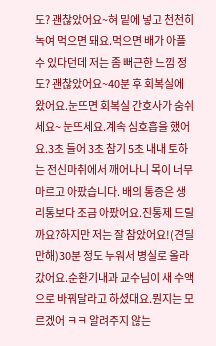도? 괜찮았어요~혀 밑에 넣고 천천히 녹여 먹으면 돼요.먹으면 배가 아플 수 있다던데 저는 좀 뻐근한 느낌 정도? 괜찮았어요~40분 후 회복실에 왔어요.눈뜨면 회복실 간호사가 숨쉬세요~ 눈뜨세요.계속 심호흡을 했어요.3초 들어 3초 참기 5초 내내 토하는 전신마취에서 깨어나니 목이 너무 마르고 아팠습니다. 배의 통증은 생리통보다 조금 아팠어요.진통제 드릴까요?하지만 저는 잘 참았어요!(견딜만해)30분 정도 누워서 병실로 올라갔어요.순환기내과 교수님이 새 수액으로 바꿔달라고 하셨대요.뭔지는 모르겠어 ㅋㅋ 알려주지 않는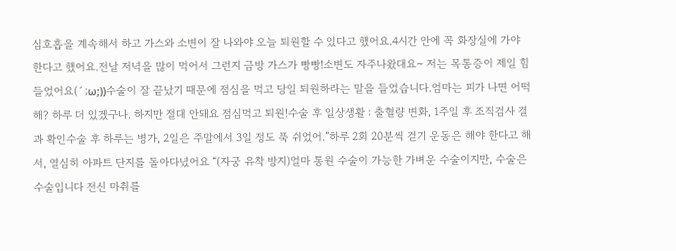심호흡을 계속해서 하고 가스와 소변이 잘 나와야 오늘 퇴원할 수 있다고 했어요.4시간 안에 꼭 화장실에 가야 한다고 했어요.전날 저녁을 많이 먹어서 그런지 금방 가스가 빵빵!소변도 자주나왔대요~ 저는 목통증이 제일 힘들었어요(´;ω;))수술이 잘 끝났기 때문에 점심을 먹고 당일 퇴원하라는 말을 들었습니다.엄마는 피가 나면 어떡해? 하루 더 있겠구나. 하지만 절대 안돼요 점심먹고 퇴원!수술 후 일상생활 : 출혈량 변화, 1주일 후 조직검사 결과 확인수술 후 하루는 병가, 2일은 주말에서 3일 정도 푹 쉬었어.”하루 2회 20분씩 걷기 운동은 해야 한다고 해서, 열심히 아파트 단지를 돌아다녔어요 “(자궁 유착 방지)얼마 통원 수술이 가능한 가벼운 수술이지만, 수술은 수술입니다 전신 마취를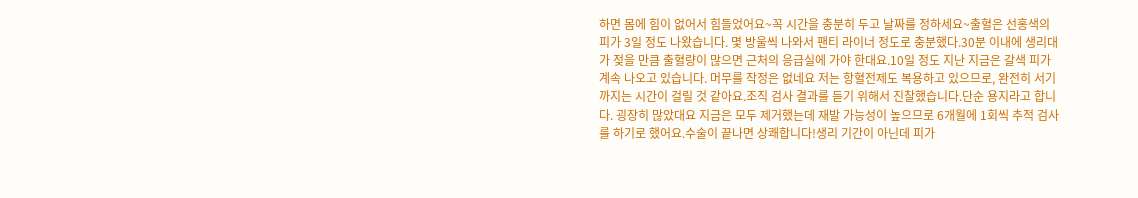하면 몸에 힘이 없어서 힘들었어요~꼭 시간을 충분히 두고 날짜를 정하세요~출혈은 선홍색의 피가 3일 정도 나왔습니다. 몇 방울씩 나와서 팬티 라이너 정도로 충분했다.30분 이내에 생리대가 젖을 만큼 출혈량이 많으면 근처의 응급실에 가야 한대요.10일 정도 지난 지금은 갈색 피가 계속 나오고 있습니다. 머무를 작정은 없네요 저는 항혈전제도 복용하고 있으므로, 완전히 서기까지는 시간이 걸릴 것 같아요.조직 검사 결과를 듣기 위해서 진찰했습니다.단순 용지라고 합니다. 굉장히 많았대요 지금은 모두 제거했는데 재발 가능성이 높으므로 6개월에 1회씩 추적 검사를 하기로 했어요.수술이 끝나면 상쾌합니다!생리 기간이 아닌데 피가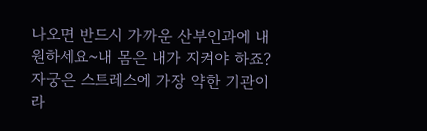나오면 반드시 가까운 산부인과에 내원하세요~내 몸은 내가 지켜야 하죠?자궁은 스트레스에 가장 약한 기관이라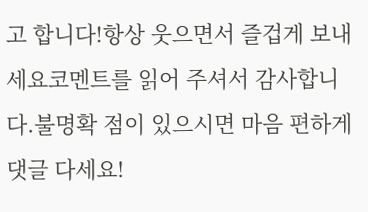고 합니다!항상 웃으면서 즐겁게 보내세요코멘트를 읽어 주셔서 감사합니다.불명확 점이 있으시면 마음 편하게 댓글 다세요!